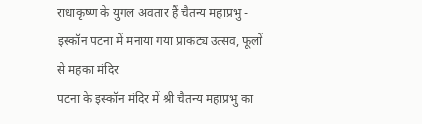राधाकृष्ण के युगल अवतार हैं चैतन्य महाप्रभु - इस्कॉन पटना में मनाया गया प्राकट्य उत्सव, फूलों से महका मंदिर
पटना के इस्कॉन मंदिर में श्री चैतन्य महाप्रभु का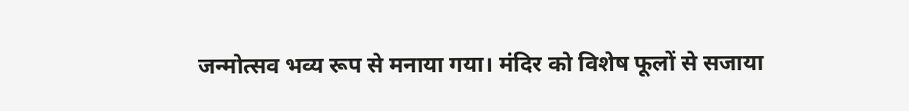जन्मोत्सव भव्य रूप से मनाया गया। मंदिर को विशेष फूलों से सजाया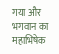गया और भगवान का महाभिषेक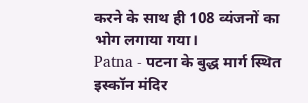करने के साथ ही 108 व्यंजनों का भोग लगाया गया।
Patna - पटना के बुद्ध मार्ग स्थित इस्कॉन मंदिर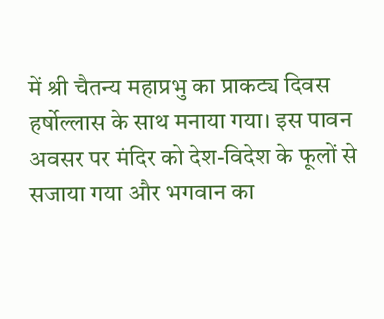में श्री चैतन्य महाप्रभु का प्राकट्य दिवस हर्षोल्लास के साथ मनाया गया। इस पावन अवसर पर मंदिर को देश-विदेश के फूलों से सजाया गया और भगवान का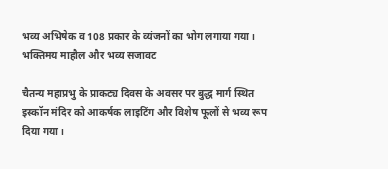भव्य अभिषेक व 108 प्रकार के व्यंजनों का भोग लगाया गया।
भक्तिमय माहौल और भव्य सजावट

चैतन्य महाप्रभु के प्राकट्य दिवस के अवसर पर बुद्ध मार्ग स्थित इस्कॉन मंदिर को आकर्षक लाइटिंग और विशेष फूलों से भव्य रूप दिया गया।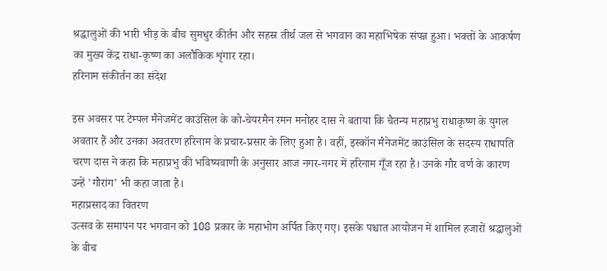श्रद्धालुओं की भारी भीड़ के बीच सुमधुर कीर्तन और सहस्र तीर्थ जल से भगवान का महाभिषेक संपन्न हुआ। भक्तों के आकर्षण का मुख्य केंद्र राधा-कृष्ण का अलौकिक शृंगार रहा।
हरिनाम संकीर्तन का संदेश

इस अवसर पर टेम्पल मैनेजमेंट काउंसिल के को-चेयरमैन रमन मनोहर दास ने बताया कि चैतन्य महाप्रभु राधाकृष्ण के युगल अवतार हैं और उनका अवतरण हरिनाम के प्रचार-प्रसार के लिए हुआ है। वहीं, इस्कॉन मैनेजमेंट काउंसिल के सदस्य राधापति चरण दास ने कहा कि महाप्रभु की भविष्यवाणी के अनुसार आज नगर-नगर में हरिनाम गूँज रहा है। उनके गौर वर्ण के कारण उन्हें 'गौरांग' भी कहा जाता है।
महाप्रसाद का वितरण
उत्सव के समापन पर भगवान को 108 प्रकार के महाभोग अर्पित किए गए। इसके पश्चात आयोजन में शामिल हजारों श्रद्धालुओं के बीच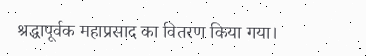श्रद्धापूर्वक महाप्रसाद का वितरण किया गया।